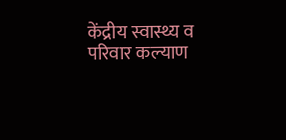केंद्रीय स्वास्थ्य व परिवार कल्याण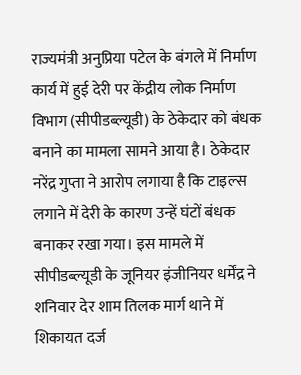राज्यमंत्री अनुप्रिया पटेल के बंगले में निर्माण कार्य में हुई देरी पर केंद्रीय लोक निर्माण विभाग (सीपीडब्ल्यूडी) के ठेकेदार को बंधक बनाने का मामला सामने आया है। ठेकेदार नरेंद्र गुप्ता ने आरोप लगाया है कि टाइल्स लगाने में देरी के कारण उन्हें घंटों बंधक बनाकर रखा गया। इस मामले में सीपीडब्ल्यूडी के जूनियर इंजीनियर धर्मेंद्र ने शनिवार देर शाम तिलक मार्ग थाने में शिकायत दर्ज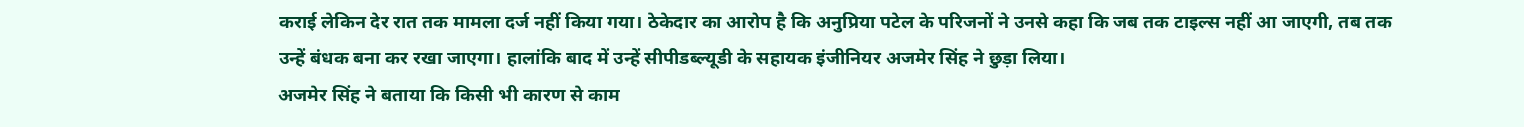कराई लेकिन देर रात तक मामला दर्ज नहीं किया गया। ठेकेदार का आरोप है कि अनुप्रिया पटेल के परिजनों ने उनसे कहा कि जब तक टाइल्स नहीं आ जाएगी, तब तक उन्हें बंधक बना कर रखा जाएगा। हालांकि बाद में उन्हें सीपीडब्ल्यूडी के सहायक इंजीनियर अजमेर सिंह ने छुड़ा लिया।
अजमेर सिंह ने बताया कि किसी भी कारण से काम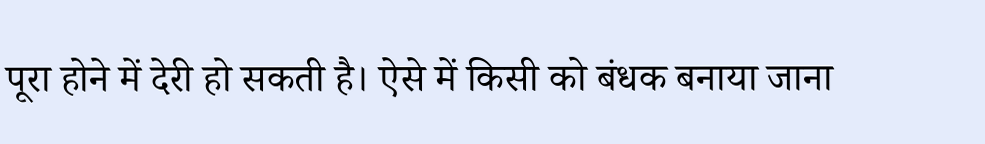पूरा होने में देरी हो सकती है। ऐसे में किसी को बंधक बनाया जाना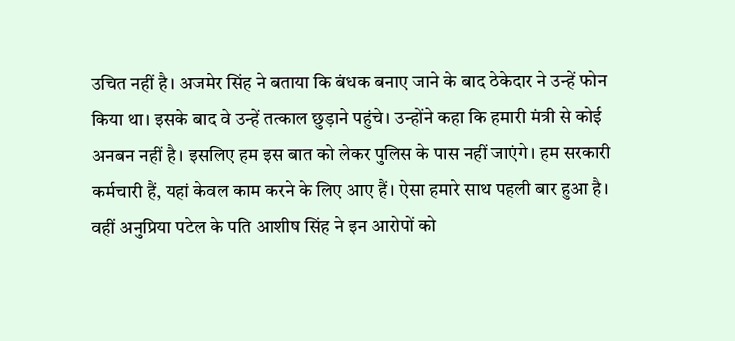उचित नहीं है। अजमेर सिंह ने बताया कि बंधक बनाए जाने के बाद ठेकेदार ने उन्हें फोन किया था। इसके बाद वे उन्हें तत्काल छुड़ाने पहुंचे। उन्होंने कहा कि हमारी मंत्री से कोई अनबन नहीं है। इसलिए हम इस बात को लेकर पुलिस के पास नहीं जाएंगे। हम सरकारी कर्मचारी हैं, यहां केवल काम करने के लिए आए हैं। ऐसा हमारे साथ पहली बार हुआ है।
वहीं अनुप्रिया पटेल के पति आशीष सिंह ने इन आरोपों को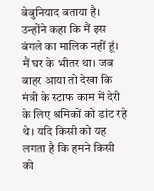बेबुनियाद बताया है। उन्होंने कहा कि मैं इस बंगले का मालिक नहीं हूं। मैं घर के भीतर था। जब बाहर आया तो देखा कि मंत्री के स्टाफ काम में देरी के लिए श्रमिकों को डांट रहे थे। यदि किसी को यह लगता है कि हमने किसी को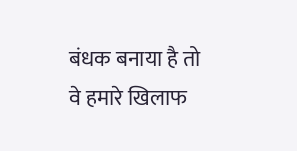बंधक बनाया है तो वे हमारे खिलाफ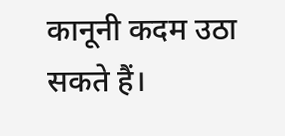कानूनी कदम उठा सकते हैं।